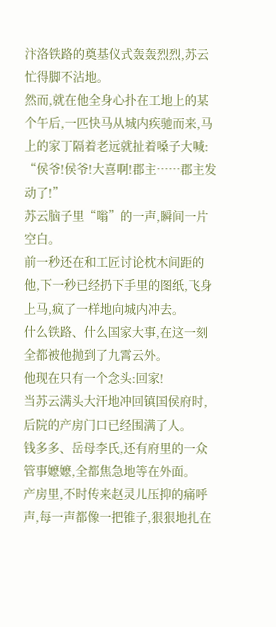汴洛铁路的奠基仪式轰轰烈烈,苏云忙得脚不沾地。
然而,就在他全身心扑在工地上的某个午后,一匹快马从城内疾驰而来,马上的家丁隔着老远就扯着嗓子大喊:
“侯爷!侯爷!大喜啊!郡主……郡主发动了!”
苏云脑子里“嗡”的一声,瞬间一片空白。
前一秒还在和工匠讨论枕木间距的他,下一秒已经扔下手里的图纸,飞身上马,疯了一样地向城内冲去。
什么铁路、什么国家大事,在这一刻全都被他抛到了九霄云外。
他现在只有一个念头:回家!
当苏云满头大汗地冲回镇国侯府时,后院的产房门口已经围满了人。
钱多多、岳母李氏,还有府里的一众管事嬷嬷,全都焦急地等在外面。
产房里,不时传来赵灵儿压抑的痛呼声,每一声都像一把锥子,狠狠地扎在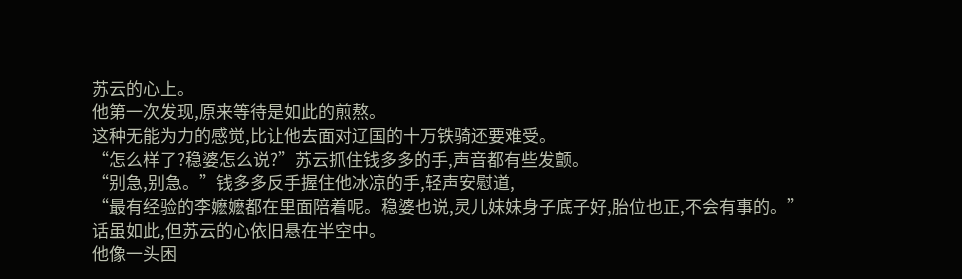苏云的心上。
他第一次发现,原来等待是如此的煎熬。
这种无能为力的感觉,比让他去面对辽国的十万铁骑还要难受。
“怎么样了?稳婆怎么说?”苏云抓住钱多多的手,声音都有些发颤。
“别急,别急。”钱多多反手握住他冰凉的手,轻声安慰道,
“最有经验的李嬷嬷都在里面陪着呢。稳婆也说,灵儿妹妹身子底子好,胎位也正,不会有事的。”
话虽如此,但苏云的心依旧悬在半空中。
他像一头困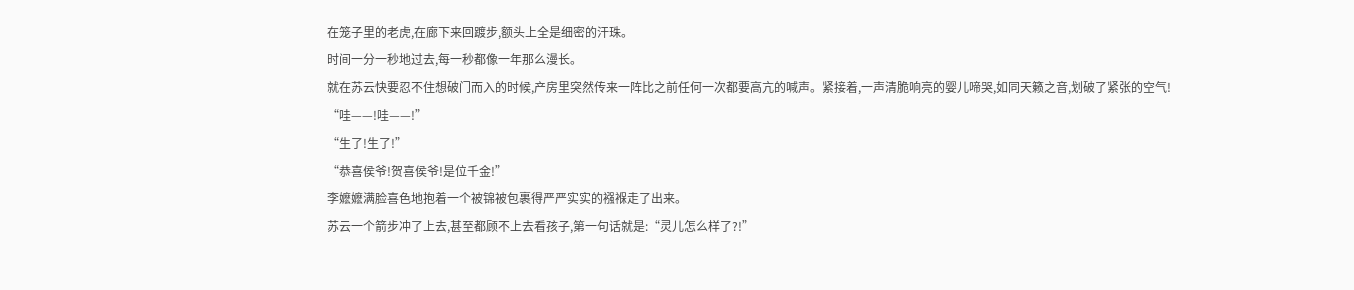在笼子里的老虎,在廊下来回踱步,额头上全是细密的汗珠。
时间一分一秒地过去,每一秒都像一年那么漫长。
就在苏云快要忍不住想破门而入的时候,产房里突然传来一阵比之前任何一次都要高亢的喊声。紧接着,一声清脆响亮的婴儿啼哭,如同天籁之音,划破了紧张的空气!
“哇——!哇——!”
“生了!生了!”
“恭喜侯爷!贺喜侯爷!是位千金!”
李嬷嬷满脸喜色地抱着一个被锦被包裹得严严实实的襁褓走了出来。
苏云一个箭步冲了上去,甚至都顾不上去看孩子,第一句话就是:“灵儿怎么样了?!”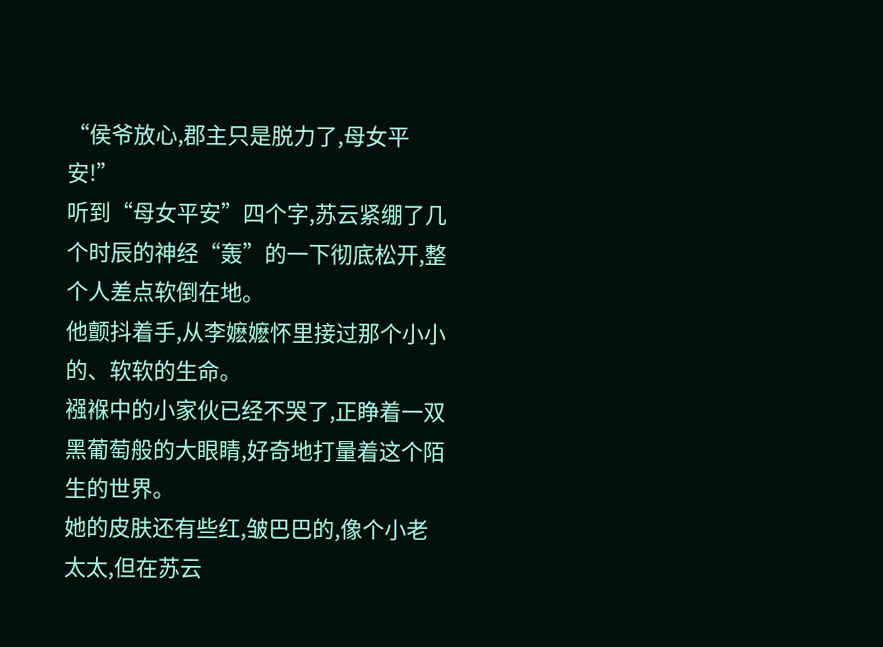“侯爷放心,郡主只是脱力了,母女平安!”
听到“母女平安”四个字,苏云紧绷了几个时辰的神经“轰”的一下彻底松开,整个人差点软倒在地。
他颤抖着手,从李嬷嬷怀里接过那个小小的、软软的生命。
襁褓中的小家伙已经不哭了,正睁着一双黑葡萄般的大眼睛,好奇地打量着这个陌生的世界。
她的皮肤还有些红,皱巴巴的,像个小老太太,但在苏云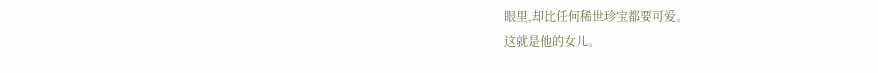眼里,却比任何稀世珍宝都要可爱。
这就是他的女儿。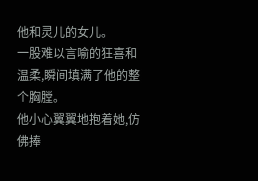他和灵儿的女儿。
一股难以言喻的狂喜和温柔,瞬间填满了他的整个胸膛。
他小心翼翼地抱着她,仿佛捧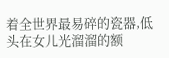着全世界最易碎的瓷器,低头在女儿光溜溜的额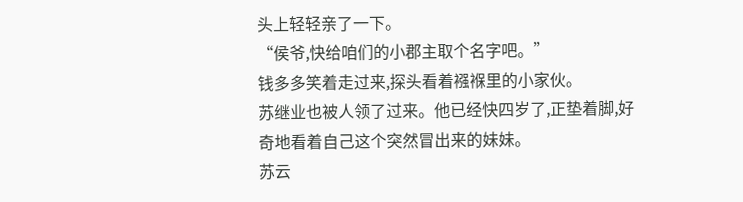头上轻轻亲了一下。
“侯爷,快给咱们的小郡主取个名字吧。”
钱多多笑着走过来,探头看着襁褓里的小家伙。
苏继业也被人领了过来。他已经快四岁了,正垫着脚,好奇地看着自己这个突然冒出来的妹妹。
苏云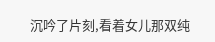沉吟了片刻,看着女儿那双纯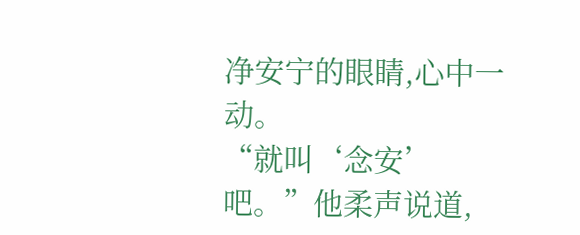净安宁的眼睛,心中一动。
“就叫‘念安’吧。”他柔声说道,